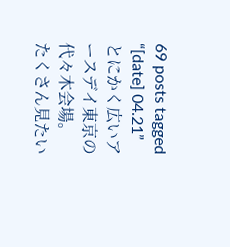69 posts tagged “[date] 04.21”
とにかく広いアースデイ東京の代々木会場。
たくさん見たい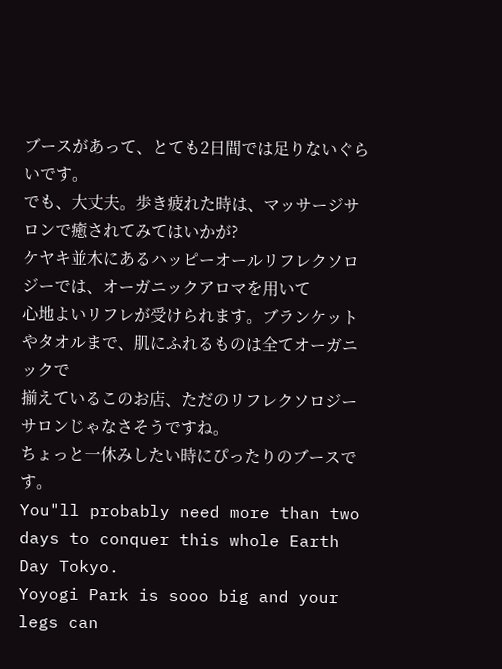ブースがあって、とても2日間では足りないぐらいです。
でも、大丈夫。歩き疲れた時は、マッサージサロンで癒されてみてはいかが?
ケヤキ並木にあるハッピーオールリフレクソロジーでは、オーガニックアロマを用いて
心地よいリフレが受けられます。ブランケットやタオルまで、肌にふれるものは全てオーガニックで
揃えているこのお店、ただのリフレクソロジーサロンじゃなさそうですね。
ちょっと一休みしたい時にぴったりのブースです。
You"ll probably need more than two days to conquer this whole Earth Day Tokyo.
Yoyogi Park is sooo big and your legs can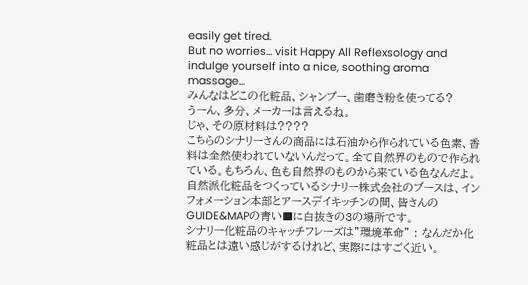easily get tired.
But no worries... visit Happy All Reflexsology and indulge yourself into a nice, soothing aroma
massage...
みんなはどこの化粧品、シャンプー、歯磨き粉を使ってる?
うーん、多分、メーカーは言えるね。
じゃ、その原材料は????
こちらのシナリーさんの商品には石油から作られている色素、香料は全然使われていないんだって。全て自然界のもので作られている。もちろん、色も自然界のものから来ている色なんだよ。
自然派化粧品をつくっているシナリー株式会社のブースは、インフォメーション本部とアースデイキッチンの間、皆さんのGUIDE&MAPの青い■に白抜きの3の場所です。
シナリー化粧品のキャッチフレーズは”環境革命” : なんだか化粧品とは遠い感じがするけれど、実際にはすごく近い。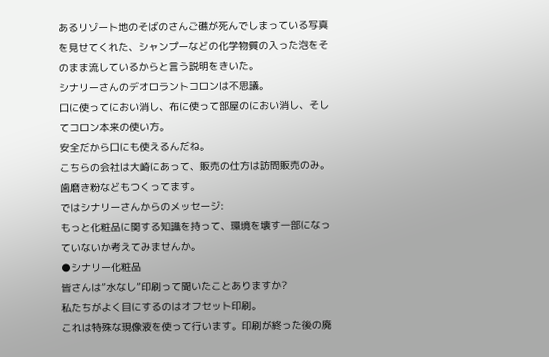あるリゾート地のそばのさんご礁が死んでしまっている写真を見せてくれた、シャンプーなどの化学物質の入った泡をそのまま流しているからと言う説明をきいた。
シナリーさんのデオロラントコロンは不思議。
口に使ってにおい消し、布に使って部屋のにおい消し、そしてコロン本来の使い方。
安全だから口にも使えるんだね。
こちらの会社は大崎にあって、販売の仕方は訪問販売のみ。歯磨き粉などもつくってます。
ではシナリーさんからのメッセージ:
もっと化粧品に関する知識を持って、環境を壊す一部になっていないか考えてみませんか。
●シナリー化粧品
皆さんは”水なし”印刷って聞いたことありますか?
私たちがよく目にするのはオフセット印刷。
これは特殊な現像液を使って行います。印刷が終った後の廃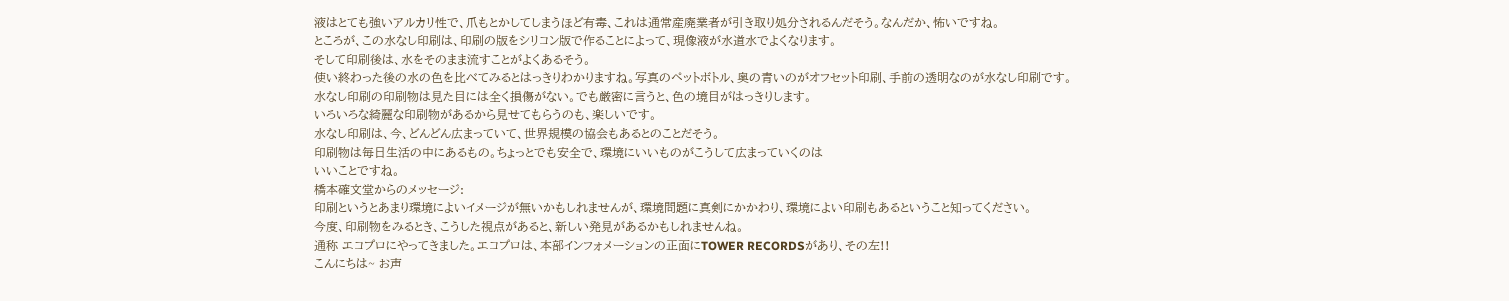液はとても強いアルカリ性で、爪もとかしてしまうほど有毒、これは通常産廃業者が引き取り処分されるんだそう。なんだか、怖いですね。
ところが、この水なし印刷は、印刷の版をシリコン版で作ることによって、現像液が水道水でよくなります。
そして印刷後は、水をそのまま流すことがよくあるそう。
使い終わった後の水の色を比べてみるとはっきりわかりますね。写真のペットボトル、奥の青いのがオフセット印刷、手前の透明なのが水なし印刷です。
水なし印刷の印刷物は見た目には全く損傷がない。でも厳密に言うと、色の境目がはっきりします。
いろいろな綺麗な印刷物があるから見せてもらうのも、楽しいです。
水なし印刷は、今、どんどん広まっていて、世界規模の協会もあるとのことだそう。
印刷物は毎日生活の中にあるもの。ちょっとでも安全で、環境にいいものがこうして広まっていくのは
いいことですね。
橋本確文堂からのメッセージ:
印刷というとあまり環境によいイメージが無いかもしれませんが、環境問題に真剣にかかわり、環境によい印刷もあるということ知ってください。
今度、印刷物をみるとき、こうした視点があると、新しい発見があるかもしれませんね。
通称 エコプロにやってきました。エコプロは、本部インフォメーションの正面にTOWER RECORDSがあり、その左!!
こんにちは~ お声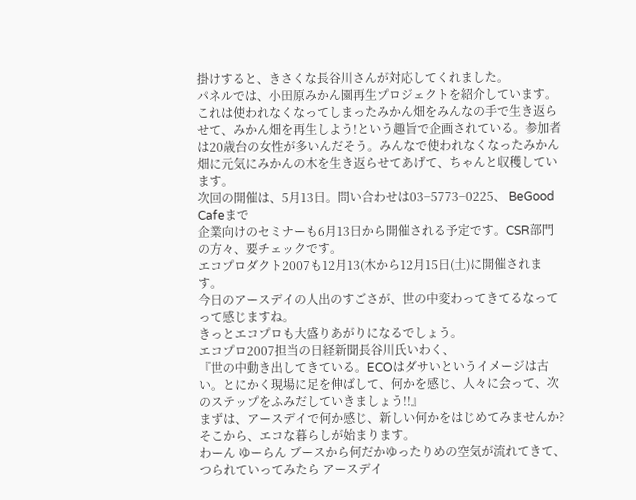掛けすると、きさくな長谷川さんが対応してくれました。
パネルでは、小田原みかん園再生プロジェクトを紹介しています。これは使われなくなってしまったみかん畑をみんなの手で生き返らせて、みかん畑を再生しよう!という趣旨で企画されている。参加者は20歳台の女性が多いんだそう。みんなで使われなくなったみかん畑に元気にみかんの木を生き返らせてあげて、ちゃんと収穫しています。
次回の開催は、5月13日。問い合わせは03−5773−0225、 BeGood Cafeまで
企業向けのセミナーも6月13日から開催される予定です。CSR部門の方々、要チェックです。
エコプロダクト2007も12月13(木から12月15日(土)に開催されます。
今日のアースデイの人出のすごさが、世の中変わってきてるなってって感じますね。
きっとエコプロも大盛りあがりになるでしょう。
エコプロ2007担当の日経新聞長谷川氏いわく、
『世の中動き出してきている。ECOはダサいというイメージは古い。とにかく現場に足を伸ばして、何かを感じ、人々に会って、次のステップをふみだしていきましょう!!』
まずは、アースデイで何か感じ、新しい何かをはじめてみませんか?
そこから、エコな暮らしが始まります。
わーん ゆーらん ブースから何だかゆったりめの空気が流れてきて、つられていってみたら アースデイ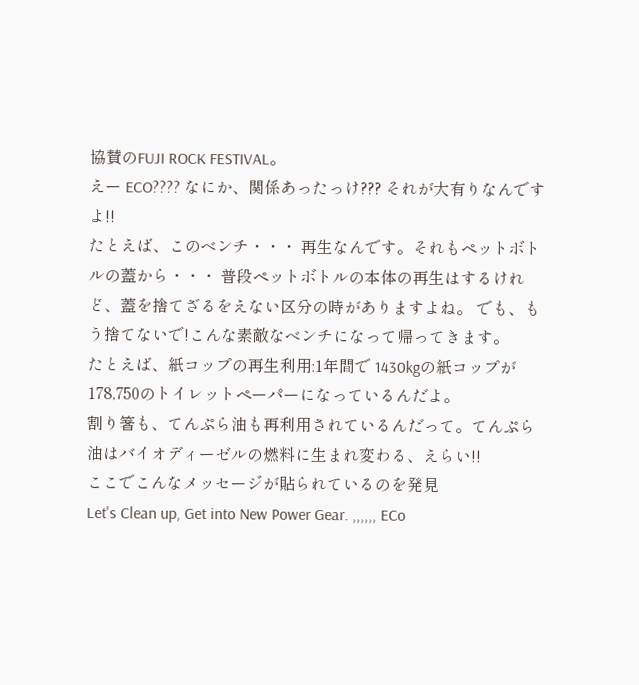協賛のFUJI ROCK FESTIVAL。
えー ECO???? なにか、関係あったっけ??? それが大有りなんですよ!!
たとえば、このベンチ・・・ 再生なんです。それもペットボトルの蓋から・・・ 普段ペットボトルの本体の再生はするけれど、蓋を捨てざるをえない区分の時がありますよね。 でも、もう捨てないで!こんな素敵なベンチになって帰ってきます。
たとえば、紙コップの再生利用:1年間で 1430kgの紙コップが178,750のトイレットペーパーになっているんだよ。
割り箸も、てんぷら油も再利用されているんだって。てんぷら油はバイオディーゼルの燃料に生まれ変わる、えらい!!
ここでこんなメッセージが貼られているのを発見
Let's Clean up, Get into New Power Gear. ,,,,,, ECo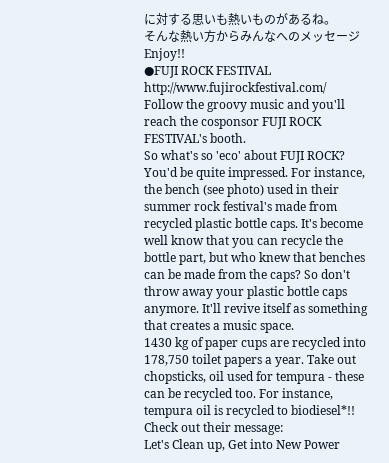に対する思いも熱いものがあるね。
そんな熱い方からみんなへのメッセージ Enjoy!!
●FUJI ROCK FESTIVAL
http://www.fujirockfestival.com/
Follow the groovy music and you'll reach the cosponsor FUJI ROCK FESTIVAL's booth.
So what's so 'eco' about FUJI ROCK? You'd be quite impressed. For instance, the bench (see photo) used in their summer rock festival's made from recycled plastic bottle caps. It's become well know that you can recycle the bottle part, but who knew that benches can be made from the caps? So don't throw away your plastic bottle caps anymore. It'll revive itself as something that creates a music space.
1430 kg of paper cups are recycled into 178,750 toilet papers a year. Take out chopsticks, oil used for tempura - these can be recycled too. For instance, tempura oil is recycled to biodiesel*!!
Check out their message:
Let's Clean up, Get into New Power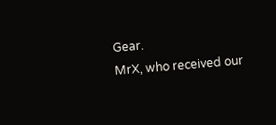Gear.
MrX, who received our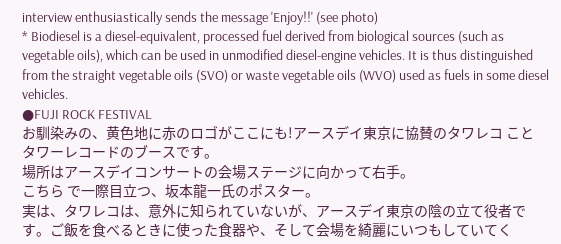interview enthusiastically sends the message 'Enjoy!!' (see photo)
* Biodiesel is a diesel-equivalent, processed fuel derived from biological sources (such as vegetable oils), which can be used in unmodified diesel-engine vehicles. It is thus distinguished from the straight vegetable oils (SVO) or waste vegetable oils (WVO) used as fuels in some diesel vehicles.
●FUJI ROCK FESTIVAL
お馴染みの、黄色地に赤のロゴがここにも!アースデイ東京に協賛のタワレコ こと タワーレコードのブースです。
場所はアースデイコンサートの会場ステージに向かって右手。
こちら で一際目立つ、坂本龍一氏のポスター。
実は、タワレコは、意外に知られていないが、アースデイ東京の陰の立て役者です。ご飯を食べるときに使った食器や、そして会場を綺麗にいつもしていてく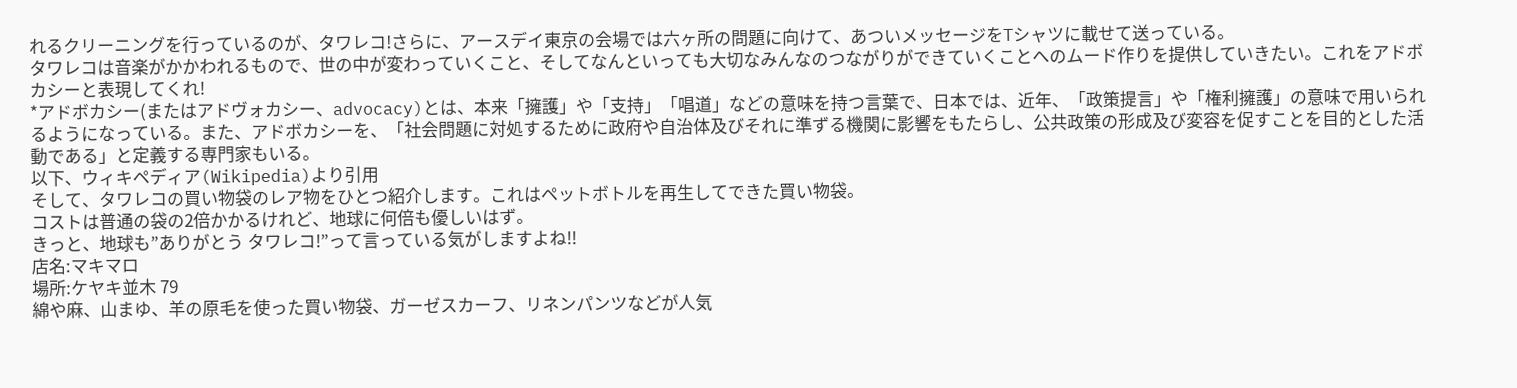れるクリーニングを行っているのが、タワレコ!さらに、アースデイ東京の会場では六ヶ所の問題に向けて、あついメッセージをTシャツに載せて送っている。
タワレコは音楽がかかわれるもので、世の中が変わっていくこと、そしてなんといっても大切なみんなのつながりができていくことへのムード作りを提供していきたい。これをアドボカシーと表現してくれ!
*アドボカシー(またはアドヴォカシー、advocacy)とは、本来「擁護」や「支持」「唱道」などの意味を持つ言葉で、日本では、近年、「政策提言」や「権利擁護」の意味で用いられるようになっている。また、アドボカシーを、「社会問題に対処するために政府や自治体及びそれに準ずる機関に影響をもたらし、公共政策の形成及び変容を促すことを目的とした活動である」と定義する専門家もいる。
以下、ウィキペディア(Wikipedia)より引用
そして、タワレコの買い物袋のレア物をひとつ紹介します。これはペットボトルを再生してできた買い物袋。
コストは普通の袋の2倍かかるけれど、地球に何倍も優しいはず。
きっと、地球も”ありがとう タワレコ!”って言っている気がしますよね!!
店名:マキマロ
場所:ケヤキ並木 79
綿や麻、山まゆ、羊の原毛を使った買い物袋、ガーゼスカーフ、リネンパンツなどが人気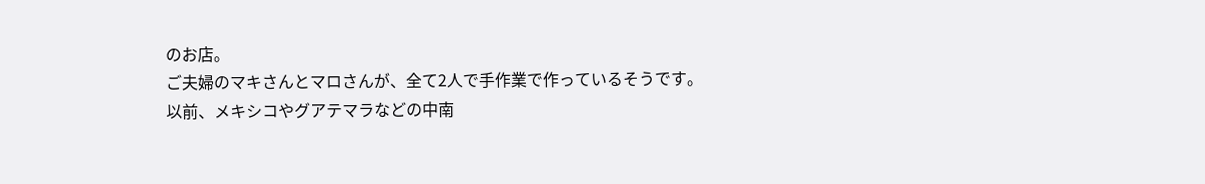のお店。
ご夫婦のマキさんとマロさんが、全て2人で手作業で作っているそうです。
以前、メキシコやグアテマラなどの中南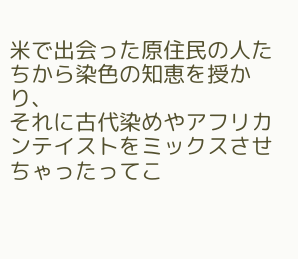米で出会った原住民の人たちから染色の知恵を授かり、
それに古代染めやアフリカンテイストをミックスさせちゃったってこ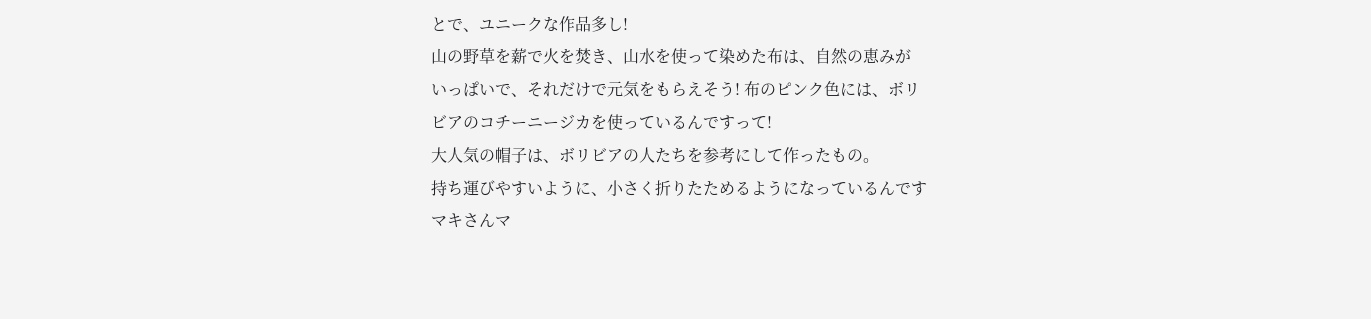とで、ユニークな作品多し!
山の野草を薪で火を焚き、山水を使って染めた布は、自然の恵みが
いっぱいで、それだけで元気をもらえそう! 布のピンク色には、ボリ
ビアのコチーニージカを使っているんですって!
大人気の帽子は、ボリビアの人たちを参考にして作ったもの。
持ち運びやすいように、小さく折りたためるようになっているんです
マキさんマ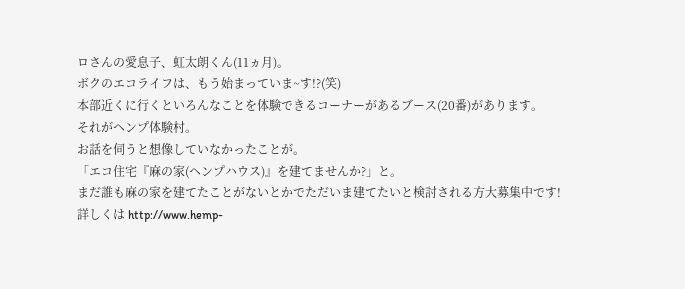ロさんの愛息子、虹太朗くん(11ヵ月)。
ボクのエコライフは、もう始まっていま~す!?(笑)
本部近くに行くといろんなことを体験できるコーナーがあるブース(20番)があります。
それがヘンプ体験村。
お話を伺うと想像していなかったことが。
「エコ住宅『麻の家(ヘンプハウス)』を建てませんか?」と。
まだ誰も麻の家を建てたことがないとかでただいま建てたいと検討される方大募集中です!
詳しくは http://www.hemp-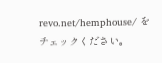revo.net/hemphouse/ をチェックください。